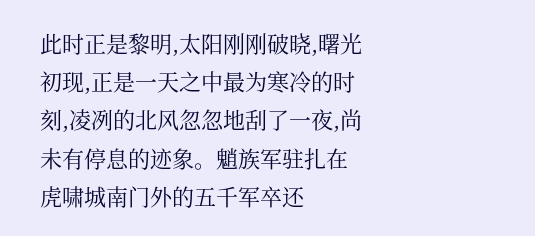此时正是黎明,太阳刚刚破晓,曙光初现,正是一天之中最为寒冷的时刻,凌冽的北风忽忽地刮了一夜,尚未有停息的迹象。魈族军驻扎在虎啸城南门外的五千军卒还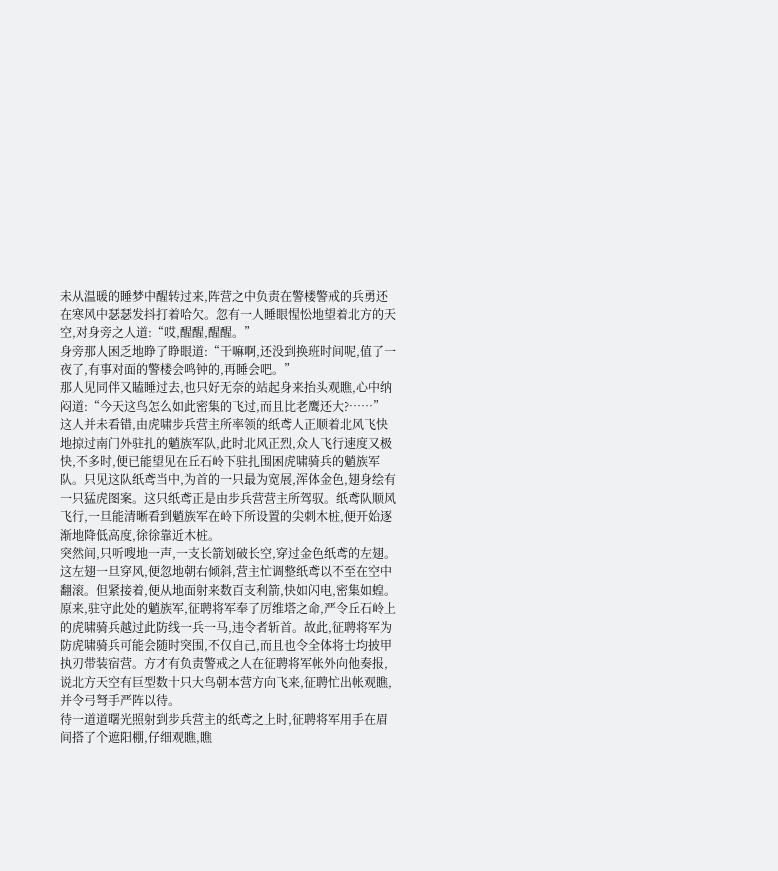未从温暖的睡梦中醒转过来,阵营之中负责在警楼警戒的兵勇还在寒风中瑟瑟发抖打着哈欠。忽有一人睡眼惺忪地望着北方的天空,对身旁之人道:“哎,醒醒,醒醒。”
身旁那人困乏地睁了睁眼道:“干嘛啊,还没到换班时间呢,值了一夜了,有事对面的警楼会鸣钟的,再睡会吧。”
那人见同伴又瞌睡过去,也只好无奈的站起身来抬头观瞧,心中纳闷道:“今天这鸟怎么如此密集的飞过,而且比老鹰还大?……”
这人并未看错,由虎啸步兵营主所率领的纸鸢人正顺着北风飞快地掠过南门外驻扎的魈族军队,此时北风正烈,众人飞行速度又极快,不多时,便已能望见在丘石岭下驻扎围困虎啸骑兵的魈族军队。只见这队纸鸢当中,为首的一只最为宽展,浑体金色,翅身绘有一只猛虎图案。这只纸鸢正是由步兵营营主所驾驭。纸鸢队顺风飞行,一旦能清晰看到魈族军在岭下所设置的尖刺木桩,便开始逐渐地降低高度,徐徐靠近木桩。
突然间,只听嗖地一声,一支长箭划破长空,穿过金色纸鸢的左翅。这左翅一旦穿风,便忽地朝右倾斜,营主忙调整纸鸢以不至在空中翻滚。但紧接着,便从地面射来数百支利箭,快如闪电,密集如蝗。
原来,驻守此处的魈族军,征聘将军奉了厉维塔之命,严令丘石岭上的虎啸骑兵越过此防线一兵一马,违令者斩首。故此,征聘将军为防虎啸骑兵可能会随时突围,不仅自己,而且也令全体将士均披甲执刃带装宿营。方才有负责警戒之人在征聘将军帐外向他奏报,说北方天空有巨型数十只大鸟朝本营方向飞来,征聘忙出帐观瞧,并令弓弩手严阵以待。
待一道道曙光照射到步兵营主的纸鸢之上时,征聘将军用手在眉间搭了个遮阳棚,仔细观瞧,瞧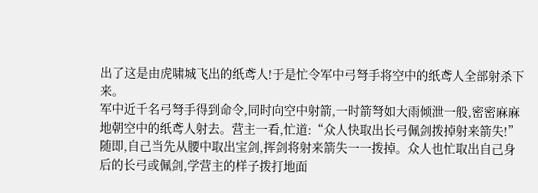出了这是由虎啸城飞出的纸鸢人!于是忙令军中弓弩手将空中的纸鸢人全部射杀下来。
军中近千名弓弩手得到命令,同时向空中射箭,一时箭弩如大雨倾泄一般,密密麻麻地朝空中的纸鸢人射去。营主一看,忙道:“众人快取出长弓佩剑拨掉射来箭失!”随即,自己当先从腰中取出宝剑,挥剑将射来箭失一一拨掉。众人也忙取出自己身后的长弓或佩剑,学营主的样子拨打地面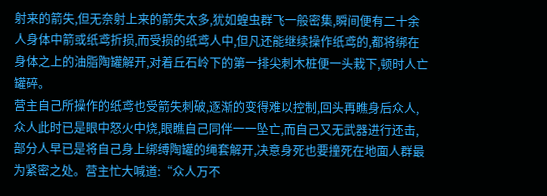射来的箭失,但无奈射上来的箭失太多,犹如蝗虫群飞一般密集,瞬间便有二十余人身体中箭或纸鸢折损,而受损的纸鸢人中,但凡还能继续操作纸鸢的,都将绑在身体之上的油脂陶罐解开,对着丘石岭下的第一排尖刺木桩便一头栽下,顿时人亡罐碎。
营主自己所操作的纸鸢也受箭失刺破,逐渐的变得难以控制,回头再瞧身后众人,众人此时已是眼中怒火中烧,眼瞧自己同伴一一坠亡,而自己又无武器进行还击,部分人早已是将自己身上绑缚陶罐的绳套解开,决意身死也要撞死在地面人群最为紧密之处。营主忙大喊道:“众人万不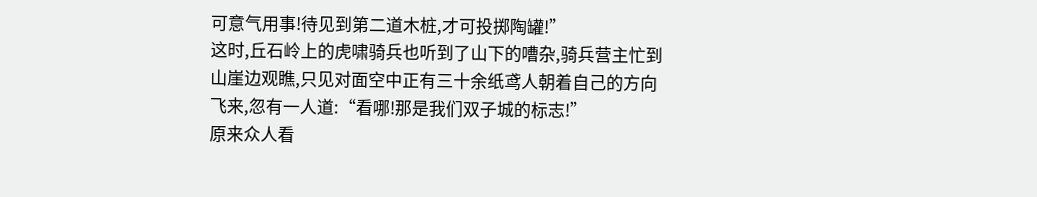可意气用事!待见到第二道木桩,才可投掷陶罐!”
这时,丘石岭上的虎啸骑兵也听到了山下的嘈杂,骑兵营主忙到山崖边观瞧,只见对面空中正有三十余纸鸢人朝着自己的方向飞来,忽有一人道:“看哪!那是我们双子城的标志!”
原来众人看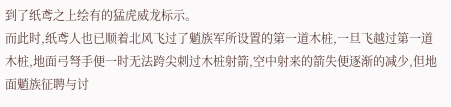到了纸鸢之上绘有的猛虎威龙标示。
而此时,纸鸢人也已顺着北风飞过了魈族军所设置的第一道木桩,一旦飞越过第一道木桩,地面弓弩手便一时无法跨尖刺过木桩射箭,空中射来的箭失便逐渐的减少,但地面魈族征聘与讨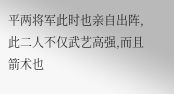平两将军此时也亲自出阵,此二人不仅武艺高强,而且箭术也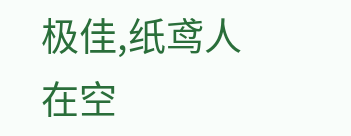极佳,纸鸢人在空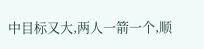中目标又大,两人一箭一个,顺